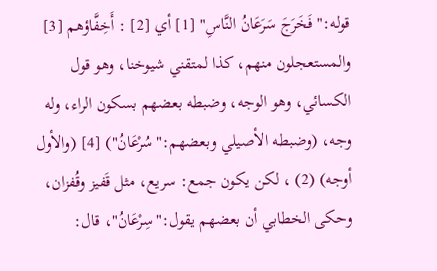قوله:"فَخَرَجَ سَرَعَانُ النَّاسِ" [1] أي [2] : أَخِفَّاؤهم [3] والمستعجلون منهم، كذا لمتقني شيوخنا، وهو قول الكسائي، وهو الوجه، وضبطه بعضهم بسكون الراء، وله وجه، (وضبطه الأصيلي وبعضهم:"سُرْعَانُ") [4] (والأول أوجه) (2) ، لكن يكون جمع: سريع، مثل قَفيز وقُفزان، وحكى الخطابي أن بعضهم يقول:"سِرْعَانُ"، قال: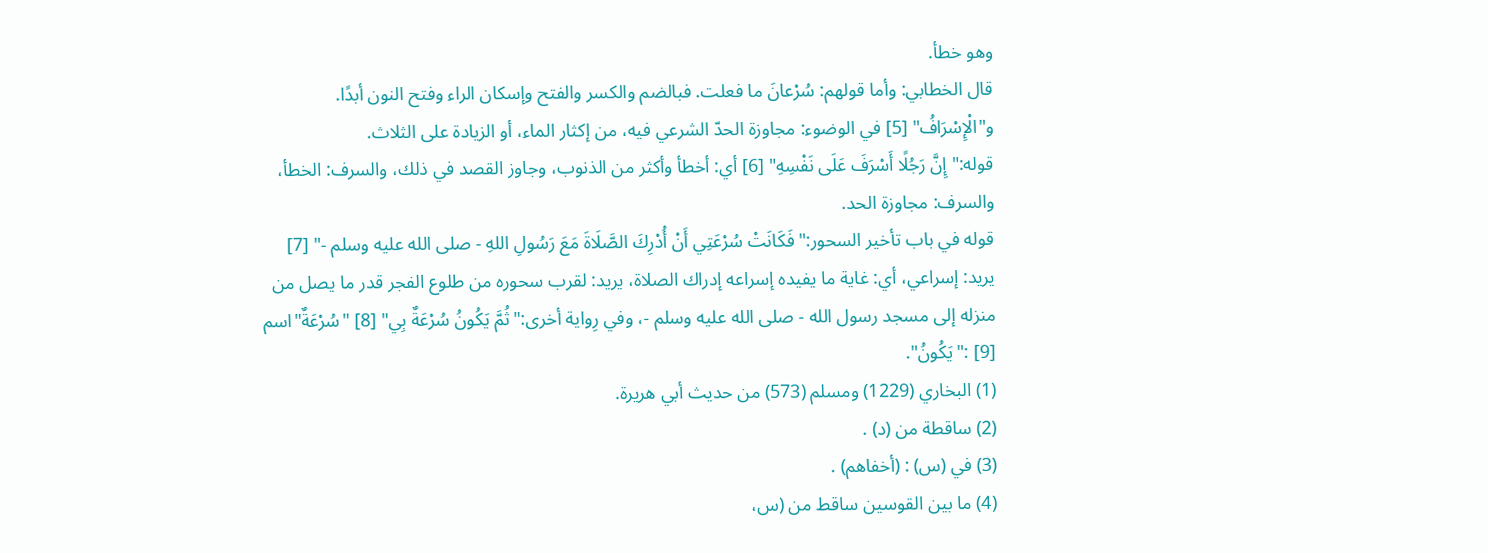وهو خطأ.
قال الخطابي: وأما قولهم: سُرْعانَ ما فعلت. فبالضم والكسر والفتح وإسكان الراء وفتح النون أبدًا.
و"الْإِسْرَافُ" [5] في الوضوء: مجاوزة الحدّ الشرعي فيه، من إكثار الماء، أو الزيادة على الثلاث.
قوله:"إِنَّ رَجُلًا أَسْرَفَ عَلَى نَفْسِهِ" [6] أي: أخطأ وأكثر من الذنوب، وجاوز القصد في ذلك، والسرف: الخطأ، والسرف: مجاوزة الحد.
قوله في باب تأخير السحور:"فَكَانَتْ سُرْعَتِي أَنْ أُدْرِكَ الصَّلَاةَ مَعَ رَسُولِ اللهِ - صلى الله عليه وسلم -" [7] يريد: إسراعي، أي: غاية ما يفيده إسراعه إدراك الصلاة، يريد: لقرب سحوره من طلوع الفجر قدر ما يصل من منزله إلى مسجد رسول الله - صلى الله عليه وسلم -، وفي رِواية أخرى:"ثُمَّ يَكُونُ سُرْعَةٌ بِي" [8] "سُرْعَةٌ"اسم [9] :"يَكُونُ".
(1) البخاري (1229) ومسلم (573) من حديث أبي هريرة.
(2) ساقطة من (د) .
(3) في (س) : (أخفاهم) .
(4) ما بين القوسين ساقط من (س،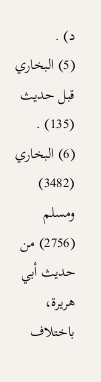د) .
(5) البخاري قبل حديث (135) .
(6) البخاري (3482) ومسلم (2756) من حديث أبي هريرة، باختلاف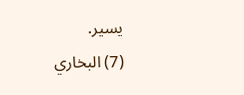يسير.
(7) البخاري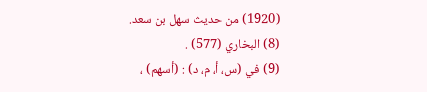(1920) من حديث سهل بن سعد.
(8) البخاري (577) .
(9) في (س، أ، م، د) : (أسهم) ،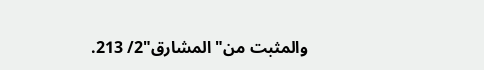والمثبت من"المشارق"2/ 213.